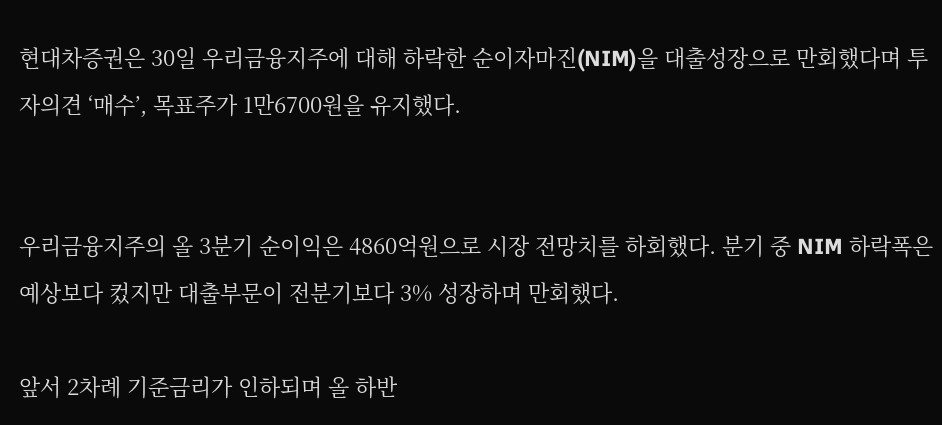현대차증권은 30일 우리금융지주에 대해 하락한 순이자마진(NIM)을 대출성장으로 만회했다며 투자의견 ‘매수’, 목표주가 1만6700원을 유지했다.


우리금융지주의 올 3분기 순이익은 4860억원으로 시장 전망치를 하회했다. 분기 중 NIM 하락폭은 예상보다 컸지만 대출부문이 전분기보다 3% 성장하며 만회했다.

앞서 2차례 기준금리가 인하되며 올 하반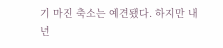기 마진 축소는 예견됐다. 하지만 내년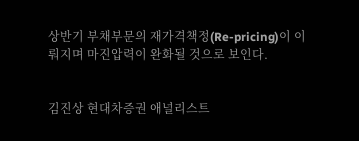상반기 부채부문의 재가격책정(Re-pricing)이 이뤄지며 마진압력이 완화될 것으로 보인다.


김진상 현대차증권 애널리스트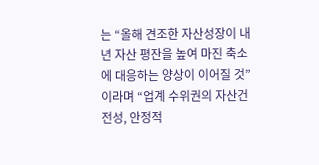는 “올해 견조한 자산성장이 내년 자산 평잔을 높여 마진 축소에 대응하는 양상이 이어질 것”이라며 “업계 수위권의 자산건전성, 안정적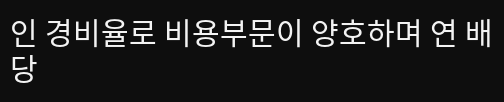인 경비율로 비용부문이 양호하며 연 배당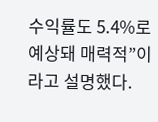수익률도 5.4%로 예상돼 매력적”이라고 설명했다.